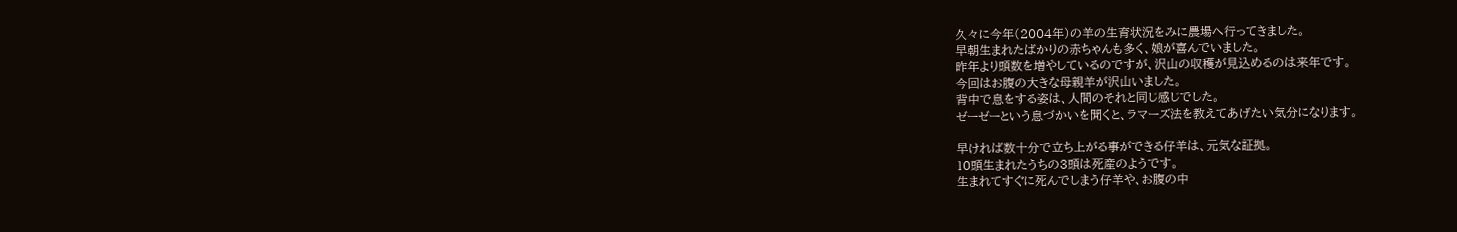久々に今年(2004年)の羊の生育状況をみに農場へ行ってきました。
早朝生まれたばかりの赤ちゃんも多く、娘が喜んでいました。
昨年より頭数を増やしているのですが、沢山の収穫が見込めるのは来年です。
今回はお腹の大きな母親羊が沢山いました。
背中で息をする姿は、人間のそれと同じ感じでした。
ゼーゼーという息づかいを聞くと、ラマーズ法を教えてあげたい気分になります。

早ければ数十分で立ち上がる事ができる仔羊は、元気な証拠。
10頭生まれたうちの3頭は死産のようです。
生まれてすぐに死んでしまう仔羊や、お腹の中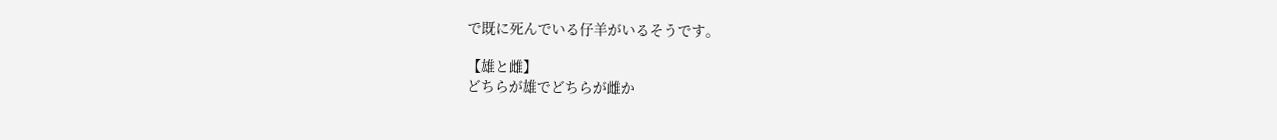で既に死んでいる仔羊がいるそうです。

【雄と雌】
どちらが雄でどちらが雌か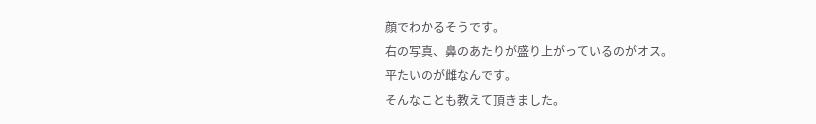顔でわかるそうです。
右の写真、鼻のあたりが盛り上がっているのがオス。
平たいのが雌なんです。
そんなことも教えて頂きました。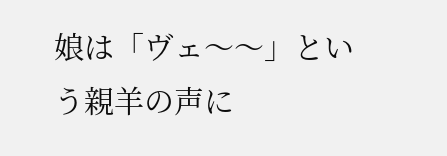娘は「ヴェ〜〜」という親羊の声に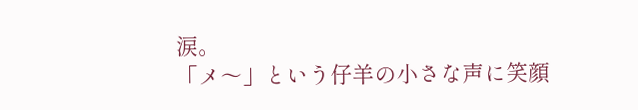涙。
「メ〜」という仔羊の小さな声に笑顔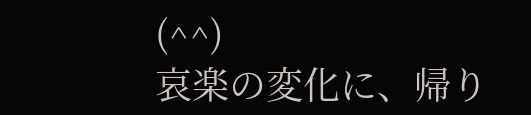(^^)
哀楽の変化に、帰り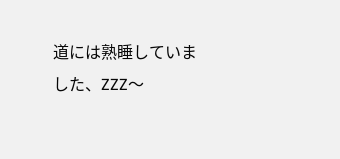道には熟睡していました、ZZZ〜